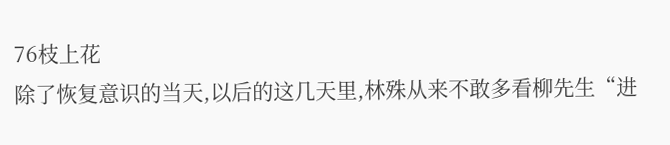76枝上花
除了恢复意识的当天,以后的这几天里,林殊从来不敢多看柳先生“进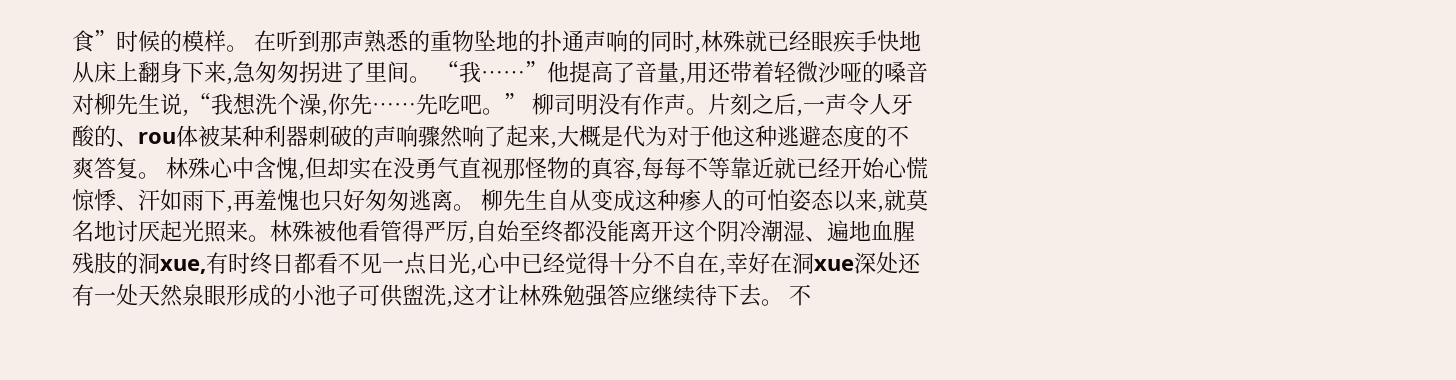食”时候的模样。 在听到那声熟悉的重物坠地的扑通声响的同时,林殊就已经眼疾手快地从床上翻身下来,急匆匆拐进了里间。 “我……”他提高了音量,用还带着轻微沙哑的嗓音对柳先生说,“我想洗个澡,你先……先吃吧。” 柳司明没有作声。片刻之后,一声令人牙酸的、rou体被某种利器刺破的声响骤然响了起来,大概是代为对于他这种逃避态度的不爽答复。 林殊心中含愧,但却实在没勇气直视那怪物的真容,每每不等靠近就已经开始心慌惊悸、汗如雨下,再羞愧也只好匆匆逃离。 柳先生自从变成这种瘆人的可怕姿态以来,就莫名地讨厌起光照来。林殊被他看管得严厉,自始至终都没能离开这个阴冷潮湿、遍地血腥残肢的洞xue,有时终日都看不见一点日光,心中已经觉得十分不自在,幸好在洞xue深处还有一处天然泉眼形成的小池子可供盥洗,这才让林殊勉强答应继续待下去。 不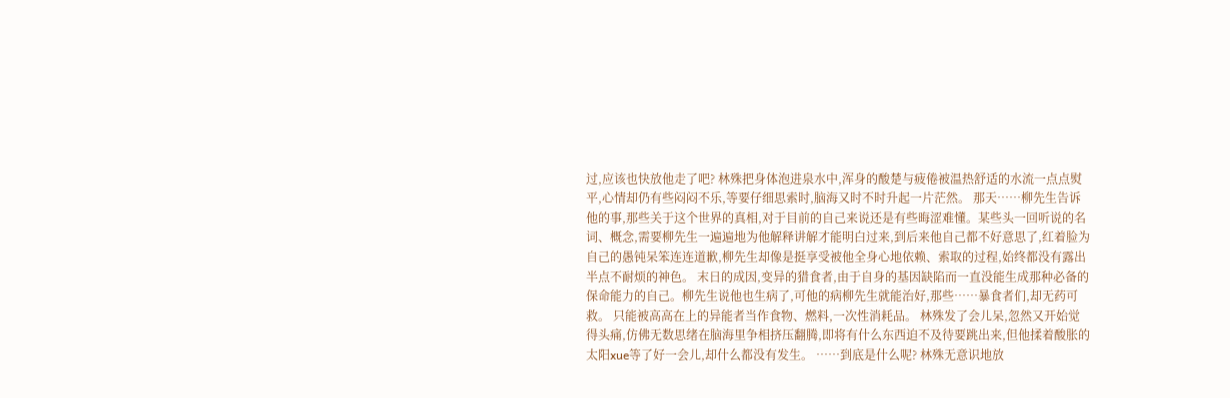过,应该也快放他走了吧? 林殊把身体泡进泉水中,浑身的酸楚与疲倦被温热舒适的水流一点点熨平,心情却仍有些闷闷不乐,等要仔细思索时,脑海又时不时升起一片茫然。 那天……柳先生告诉他的事,那些关于这个世界的真相,对于目前的自己来说还是有些晦涩难懂。某些头一回听说的名词、概念,需要柳先生一遍遍地为他解释讲解才能明白过来,到后来他自己都不好意思了,红着脸为自己的愚钝呆笨连连道歉,柳先生却像是挺享受被他全身心地依赖、索取的过程,始终都没有露出半点不耐烦的神色。 末日的成因,变异的猎食者,由于自身的基因缺陷而一直没能生成那种必备的保命能力的自己。柳先生说他也生病了,可他的病柳先生就能治好,那些……暴食者们,却无药可救。 只能被高高在上的异能者当作食物、燃料,一次性消耗品。 林殊发了会儿呆,忽然又开始觉得头痛,仿佛无数思绪在脑海里争相挤压翻腾,即将有什么东西迫不及待要跳出来,但他揉着酸胀的太阳xue等了好一会儿,却什么都没有发生。 ……到底是什么呢? 林殊无意识地放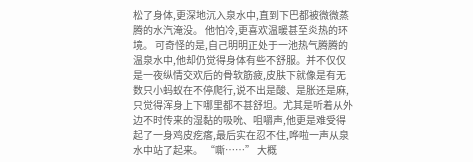松了身体,更深地沉入泉水中,直到下巴都被微微蒸腾的水汽淹没。 他怕冷,更喜欢温暖甚至炎热的环境。 可奇怪的是,自己明明正处于一池热气腾腾的温泉水中,他却仍觉得身体有些不舒服。并不仅仅是一夜纵情交欢后的骨软筋疲,皮肤下就像是有无数只小蚂蚁在不停爬行,说不出是酸、是胀还是麻,只觉得浑身上下哪里都不甚舒坦。尤其是听着从外边不时传来的湿黏的吸吮、咀嚼声,他更是难受得起了一身鸡皮疙瘩,最后实在忍不住,哗啦一声从泉水中站了起来。 “嘶……” 大概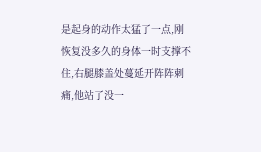是起身的动作太猛了一点,刚恢复没多久的身体一时支撑不住,右腿膝盖处蔓延开阵阵刺痛,他站了没一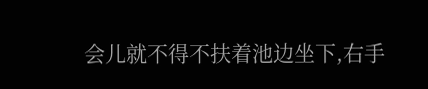会儿就不得不扶着池边坐下,右手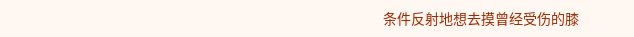条件反射地想去摸曾经受伤的膝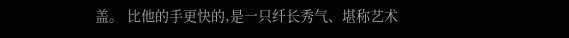盖。 比他的手更快的,是一只纤长秀气、堪称艺术